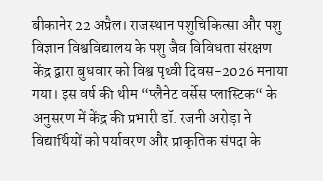बीकानेर 22 अप्रैल। राजस्थान पशुचिकित्सा और पशु विज्ञान विश्वविद्यालय के पशु जैव विविधता संरक्षण केंद्र द्वारा बुधवार को विश्व पृथ्वी दिवस-2026 मनाया गया। इस वर्ष की थीम “प्लैनेट वर्सेस प्लास्टिक“ के अनुसरण में केंद्र की प्रभारी डॉ. रजनी अरोड़ा ने विद्यार्थियों को पर्यावरण और प्राकृतिक संपदा के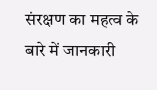संरक्षण का महत्व के बारे में जानकारी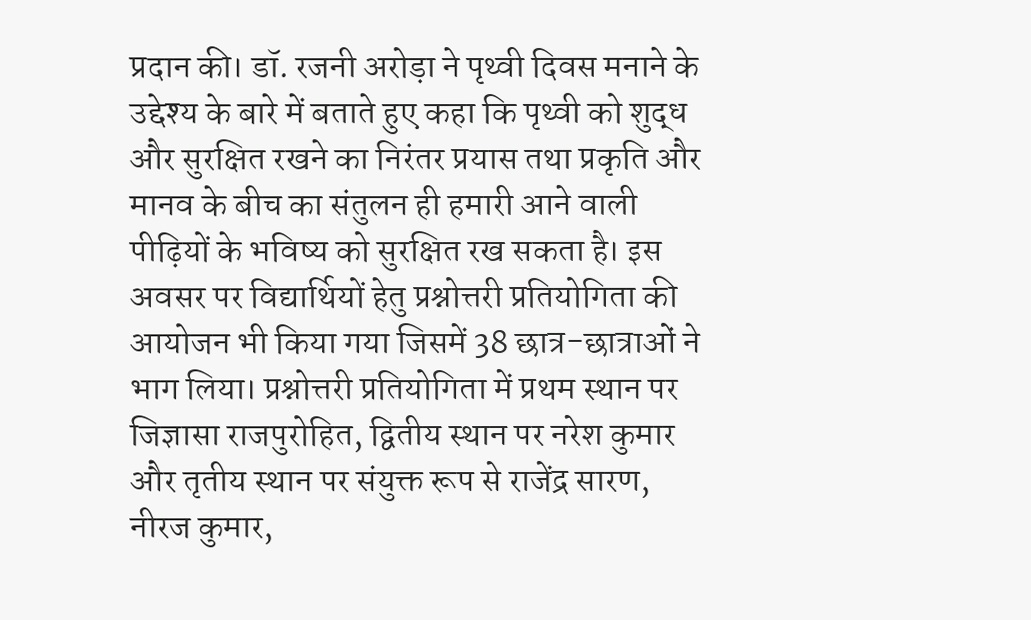प्रदान की। डॉ. रजनी अरोड़ा ने पृथ्वी दिवस मनाने के उद्देश्य के बारे में बताते हुए कहा कि पृथ्वी को शुद्ध और सुरक्षित रखने का निरंतर प्रयास तथा प्रकृति और मानव के बीच का संतुलन ही हमारी आने वाली पीढ़ियों के भविष्य को सुरक्षित रख सकता है। इस अवसर पर विद्यार्थियों हेतु प्रश्नोत्तरी प्रतियोगिता की आयोजन भी किया गया जिसमें 38 छात्र-छात्राओं ने भाग लिया। प्रश्नोत्तरी प्रतियोगिता में प्रथम स्थान पर जिज्ञासा राजपुरोहित, द्वितीय स्थान पर नरेश कुमार और तृतीय स्थान पर संयुक्त रूप से राजेंद्र सारण, नीरज कुमार,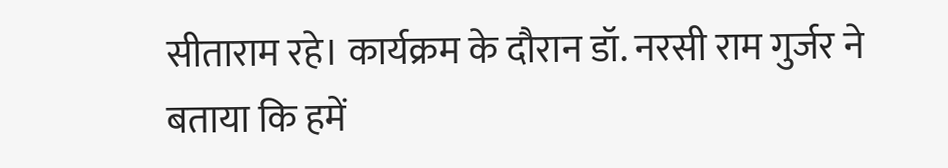सीताराम रहे। कार्यक्रम के दौरान डॉ. नरसी राम गुर्जर ने बताया कि हमें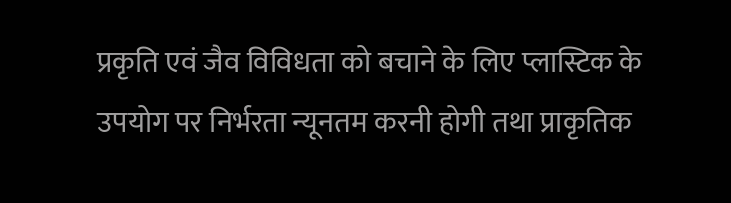प्रकृति एवं जैव विविधता को बचाने के लिए प्लास्टिक के उपयोग पर निर्भरता न्यूनतम करनी होगी तथा प्राकृतिक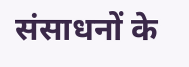संसाधनों के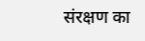संरक्षण का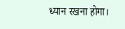ध्यान रखना होगा।